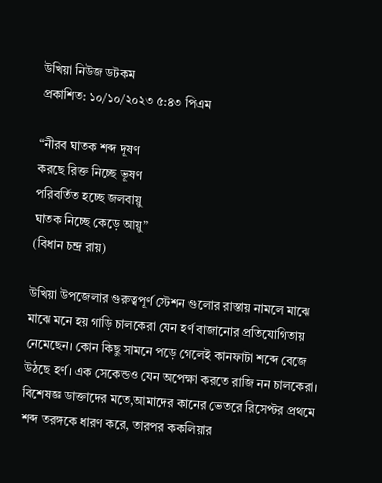উখিয়া নিউজ ডটকম
প্রকাশিত: ১০/১০/২০২৩ ৫:৪৩ পিএম

“নীরব ঘাতক শব্দ দূষণ
করছে রিক্ত নিচ্ছে ভূষণ
পরিবর্তিত হচ্ছে জলবায়ু
ঘাতক নিচ্ছে কেড়ে আয়ু”
(বিধান চন্দ্র রায়)

উখিয়া উপজেলার গুরুত্বপূর্ণ স্টেশন গুলোর রাস্তায় নামলে মাঝে মাঝে মনে হয় গাড়ি চালকেরা যেন হর্ণ বাজানোর প্রতিযোগিতায় নেমেছেন। কোন কিছু সামনে পড়ে গেলেই কানফাটা শব্দে বেজে উঠছে হর্ণ। এক সেকেন্ডও যেন অপেক্ষা করতে রাজি নন চালকেরা। বিশেষজ্ঞ ডাক্তাদের মতে,আমাদের কানের ভেতরে রিসেপ্টর প্রথমে শব্দ তরঙ্গকে ধারণ করে, তারপর ককলিয়ার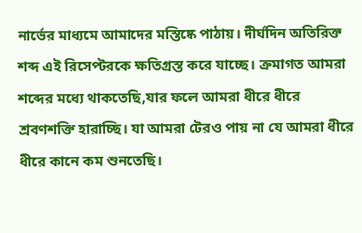নার্ভের মাধ্যমে আমাদের মস্তিষ্কে পাঠায়। দীর্ঘদিন অতিরিক্ত শব্দ এই রিসেপ্টরকে ক্ষতিগ্রস্ত করে যাচ্ছে। ক্রমাগত আমরা শব্দের মধ্যে থাকতেছি,যার ফলে আমরা ধীরে ধীরে শ্রবণশক্তি হারাচ্ছি। যা আমরা টেরও পায় না যে আমরা ধীরে ধীরে কানে কম শুনতেছি।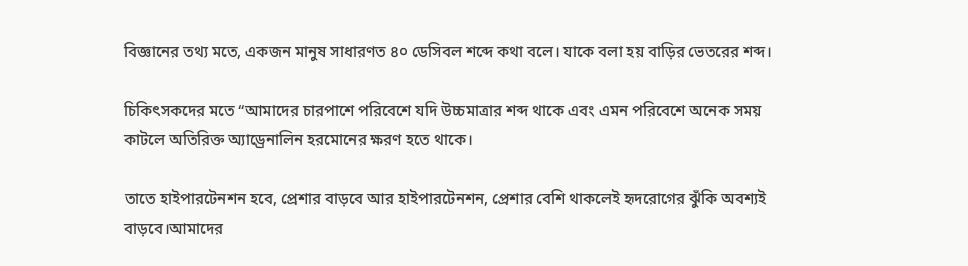বিজ্ঞানের তথ্য মতে, একজন মানুষ সাধারণত ৪০ ডেসিবল শব্দে কথা বলে। যাকে বলা হয় বাড়ির ভেতরের শব্দ।

চিকিৎসকদের মতে “আমাদের চারপাশে পরিবেশে যদি উচ্চমাত্রার শব্দ থাকে এবং এমন পরিবেশে অনেক সময় কাটলে অতিরিক্ত অ্যাড্রেনালিন হরমোনের ক্ষরণ হতে থাকে।

তাতে হাইপারটেনশন হবে, প্রেশার বাড়বে আর হাইপারটেনশন, প্রেশার বেশি থাকলেই হৃদরোগের ঝুঁকি অবশ্যই বাড়বে।আমাদের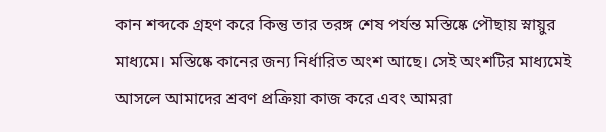কান শব্দকে গ্রহণ করে কিন্তু তার তরঙ্গ শেষ পর্যন্ত মস্তিষ্কে পৌছায় স্নায়ুর মাধ্যমে। মস্তিষ্কে কানের জন্য নির্ধারিত অংশ আছে। সেই অংশটির মাধ্যমেই আসলে আমাদের শ্রবণ প্রক্রিয়া কাজ করে এবং আমরা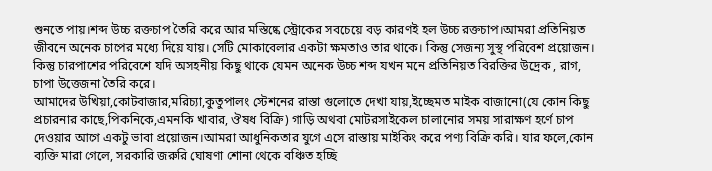শুনতে পায়।শব্দ উচ্চ রক্তচাপ তৈরি করে আর মস্তিষ্কে স্ট্রোকের সবচেয়ে বড় কারণই হল উচ্চ রক্তচাপ।আমরা প্রতিনিয়ত জীবনে অনেক চাপের মধ্যে দিয়ে যায়। সেটি মোকাবেলার একটা ক্ষমতাও তার থাকে। কিন্তু সেজন্য সুস্থ পরিবেশ প্রয়োজন। কিন্তু চারপাশের পরিবেশে যদি অসহনীয় কিছু থাকে যেমন অনেক উচ্চ শব্দ যখন মনে প্রতিনিয়ত বিরক্তির উদ্রেক , রাগ, চাপা উত্তেজনা তৈরি করে।
আমাদের উখিয়া,কোটবাজার,মরিচ্যা,কুতুপালং স্টেশনের রাস্তা গুলোতে দেখা যায়,ইচ্ছেমত মাইক বাজানো(যে কোন কিছু প্রচারনার কাছে,পিকনিকে,এমনকি খাবার, ঔষধ বিক্রি) গাড়ি অথবা মোটরসাইকেল চালানোর সময় সারাক্ষণ হর্ণে চাপ দেওয়ার আগে একটু ভাবা প্রয়োজন।আমরা আধুনিকতার যুগে এসে রাস্তায় মাইকিং করে পণ্য বিক্রি করি। যার ফলে,কোন ব্যক্তি মারা গেলে, সরকারি জরুরি ঘোষণা শোনা থেকে বঞ্চিত হচ্ছি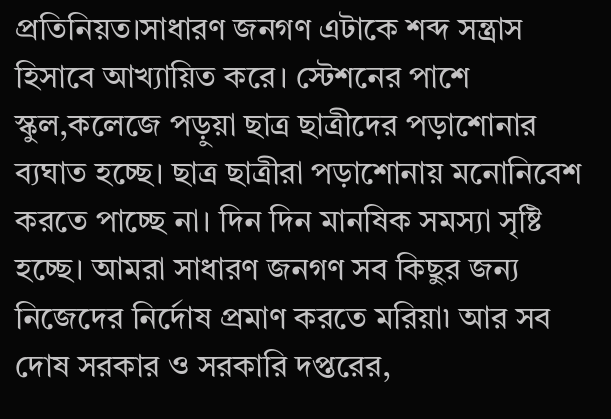প্রতিনিয়ত।সাধারণ জনগণ এটাকে শব্দ সন্ত্রাস হিসাবে আখ্যায়িত করে। স্টেশনের পাশে স্কুল,কলেজে পড়ুয়া ছাত্র ছাত্রীদের পড়াশোনার ব্যঘাত হচ্ছে। ছাত্র ছাত্রীরা পড়াশোনায় মনোনিবেশ করতে পাচ্ছে না। দিন দিন মানষিক সমস্যা সৃষ্টি হচ্ছে। আমরা সাধারণ জনগণ সব কিছুর জন্য নিজেদের নির্দোষ প্রমাণ করতে মরিয়া৷ আর সব দোষ সরকার ও সরকারি দপ্তরের,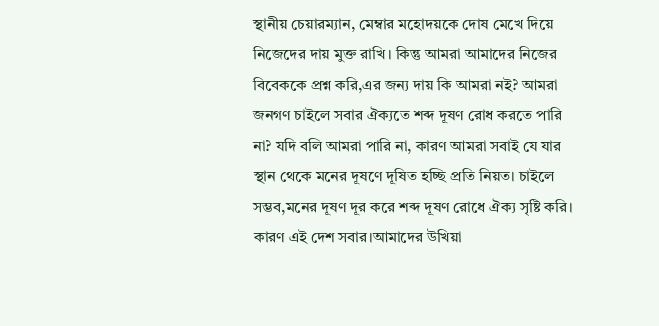স্থানীয় চেয়ারম্যান, মেম্বার মহোদয়কে দোষ মেখে দিয়ে নিজেদের দায় মুক্ত রাখি। কিন্তু আমরা আমাদের নিজের বিবেককে প্রশ্ন করি,এর জন্য দায় কি আমরা নই? আমরা জনগণ চাইলে সবার ঐক্যতে শব্দ দূষণ রোধ করতে পারি না? যদি বলি আমরা পারি না, কারণ আমরা সবাই যে যার স্থান থেকে মনের দূষণে দূষিত হচ্ছি প্রতি নিয়ত। চাইলে সম্ভব,মনের দূষণ দূর করে শব্দ দূষণ রোধে ঐক্য সৃষ্টি করি। কারণ এই দেশ সবার।আমাদের উখিয়া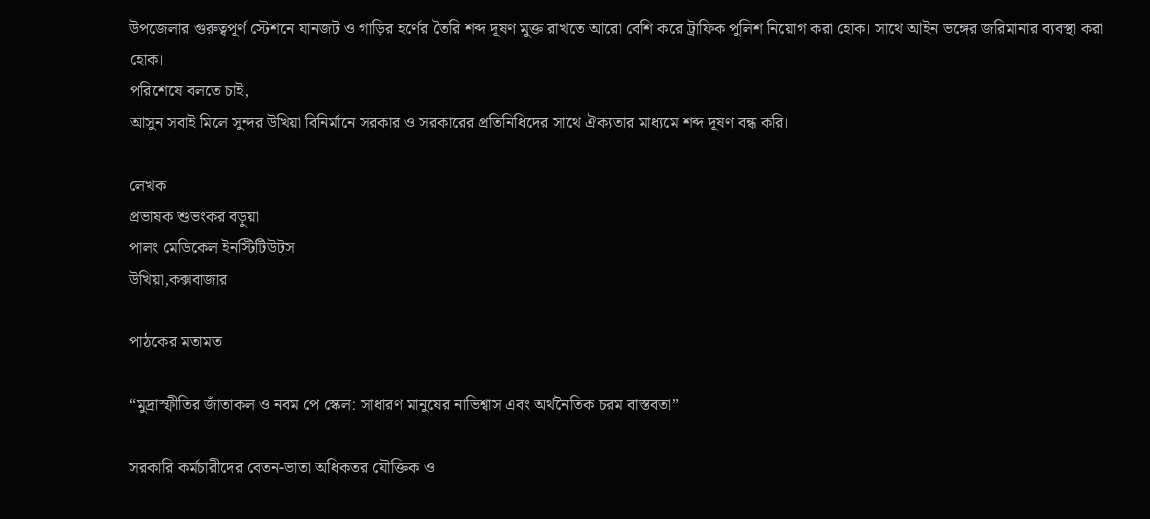উপজেলার গুরুত্বপূর্ণ স্টেশনে যানজট ও গাড়ির হর্ণের তৈরি শব্দ দূষণ মুক্ত রাখতে আরো বেশি করে ট্রাফিক পুলিশ নিয়োগ করা হোক। সাথে আইন ভঙ্গের জরিমানার ব্যবস্থা করা হোক।
পরিশেষে বলতে চাই,
আসুন সবাই মিলে সুন্দর উখিয়া বিনির্মানে সরকার ও সরকারের প্রতিনিধিদের সাথে ঐক্যতার মাধ্যমে শব্দ দূষণ বন্ধ করি।

লেখক
প্রভাষক শুভংকর বড়ুয়া
পালং মেডিকেল ইনস্টিটিউটস
উখিয়া,কক্সবাজার

পাঠকের মতামত

“মুদ্রাস্ফীতির জাঁতাকল ও নবম পে স্কেল: সাধারণ মানুষের নাভিশ্বাস এবং অর্থনৈতিক চরম বাস্তবতা”

সরকারি কর্মচারীদের বেতন-ভাতা অধিকতর যৌক্তিক ও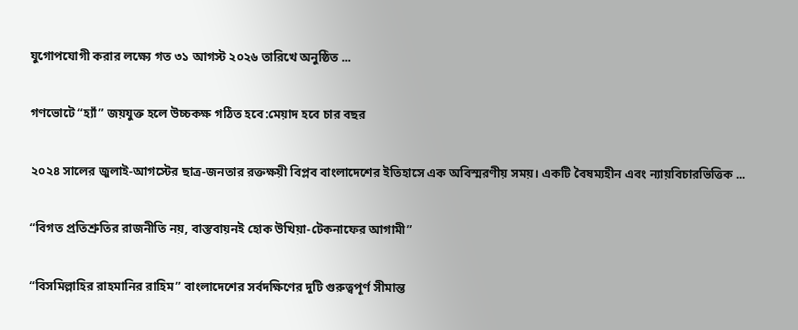যুগোপযোগী করার লক্ষ্যে গত ৩১ আগস্ট ২০২৬ তারিখে অনুষ্ঠিত ...

গণভোটে “হ্যাঁ” জয়যুক্ত হলে উচ্চকক্ষ গঠিত হবে:মেয়াদ হবে চার বছর

২০২৪ সালের জুলাই-আগস্টের ছাত্র-জনতার রক্তক্ষয়ী বিপ্লব বাংলাদেশের ইতিহাসে এক অবিস্মরণীয় সময়। একটি বৈষম্যহীন এবং ন্যায়বিচারভিত্তিক ...

“বিগত প্রতিশ্রুতির রাজনীতি নয়, বাস্তবায়নই হোক উখিয়া-টেকনাফের আগামী”

“বিসমিল্লাহির রাহমানির রাহিম” বাংলাদেশের সর্বদক্ষিণের দুটি গুরুত্বপূর্ণ সীমান্ত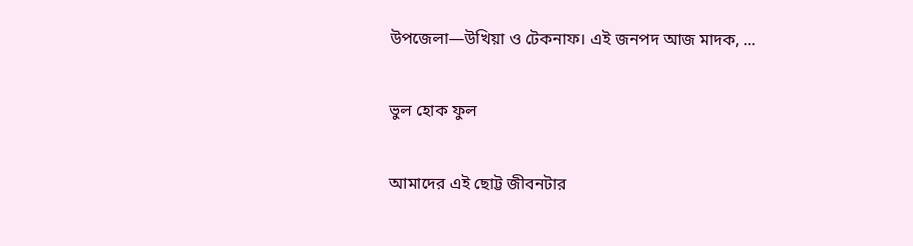উপজেলা—উখিয়া ও টেকনাফ। এই জনপদ আজ মাদক, ...

ভুল হোক ফুল

আমাদের এই ছোট্ট জীবনটার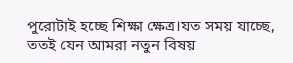পুরোটাই হচ্ছে শিক্ষা ক্ষেত্র।যত সময় যাচ্ছে, ততই যেন আমরা নতুন বিষয়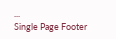...
Single Page Footer